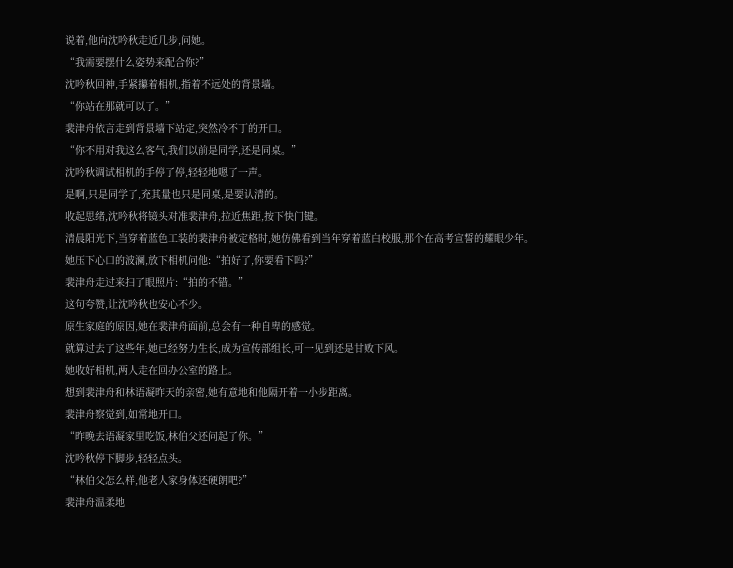说着,他向沈吟秋走近几步,问她。
“我需要摆什么姿势来配合你?”
沈吟秋回神,手紧攥着相机,指着不远处的背景墙。
“你站在那就可以了。”
裴津舟依言走到背景墙下站定,突然冷不丁的开口。
“你不用对我这么客气,我们以前是同学,还是同桌。”
沈吟秋调试相机的手停了停,轻轻地嗯了一声。
是啊,只是同学了,充其量也只是同桌,是要认清的。
收起思绪,沈吟秋将镜头对准裴津舟,拉近焦距,按下快门键。
清晨阳光下,当穿着蓝色工装的裴津舟被定格时,她仿佛看到当年穿着蓝白校服,那个在高考宣誓的耀眼少年。
她压下心口的波澜,放下相机问他:“拍好了,你要看下吗?”
裴津舟走过来扫了眼照片:“拍的不错。”
这句夸赞,让沈吟秋也安心不少。
原生家庭的原因,她在裴津舟面前,总会有一种自卑的感觉。
就算过去了这些年,她已经努力生长,成为宣传部组长,可一见到还是甘败下风。
她收好相机,两人走在回办公室的路上。
想到裴津舟和林语凝昨天的亲密,她有意地和他隔开着一小步距离。
裴津舟察觉到,如常地开口。
“昨晚去语凝家里吃饭,林伯父还问起了你。”
沈吟秋停下脚步,轻轻点头。
“林伯父怎么样,他老人家身体还硬朗吧?”
裴津舟温柔地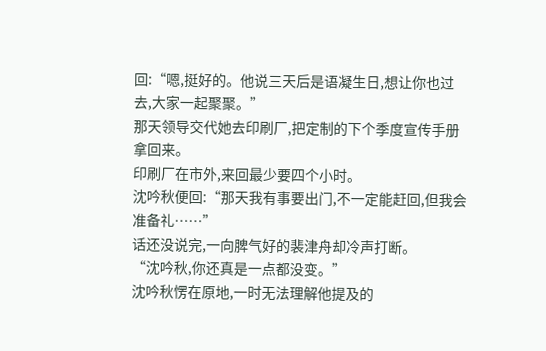回:“嗯,挺好的。他说三天后是语凝生日,想让你也过去,大家一起聚聚。”
那天领导交代她去印刷厂,把定制的下个季度宣传手册拿回来。
印刷厂在市外,来回最少要四个小时。
沈吟秋便回:“那天我有事要出门,不一定能赶回,但我会准备礼……”
话还没说完,一向脾气好的裴津舟却冷声打断。
“沈吟秋,你还真是一点都没变。”
沈吟秋愣在原地,一时无法理解他提及的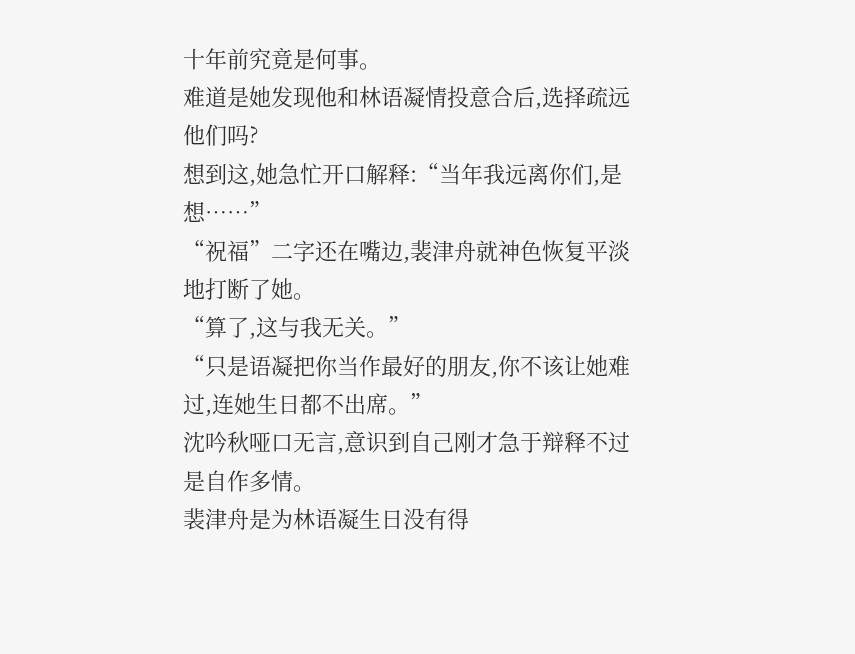十年前究竟是何事。
难道是她发现他和林语凝情投意合后,选择疏远他们吗?
想到这,她急忙开口解释:“当年我远离你们,是想……”
“祝福”二字还在嘴边,裴津舟就神色恢复平淡地打断了她。
“算了,这与我无关。”
“只是语凝把你当作最好的朋友,你不该让她难过,连她生日都不出席。”
沈吟秋哑口无言,意识到自己刚才急于辩释不过是自作多情。
裴津舟是为林语凝生日没有得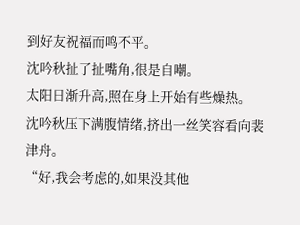到好友祝福而鸣不平。
沈吟秋扯了扯嘴角,很是自嘲。
太阳日渐升高,照在身上开始有些燥热。
沈吟秋压下满腹情绪,挤出一丝笑容看向裴津舟。
“好,我会考虑的,如果没其他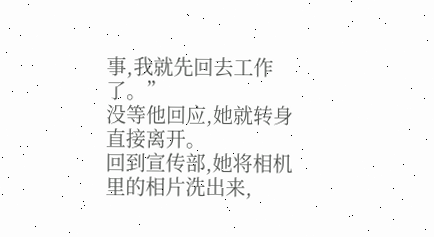事,我就先回去工作了。”
没等他回应,她就转身直接离开。
回到宣传部,她将相机里的相片洗出来,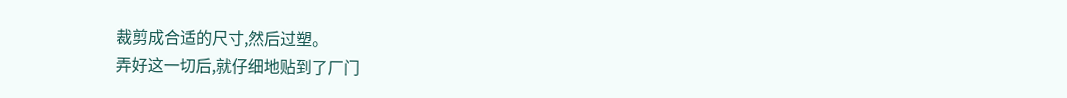裁剪成合适的尺寸,然后过塑。
弄好这一切后,就仔细地贴到了厂门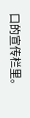口的宣传栏里。